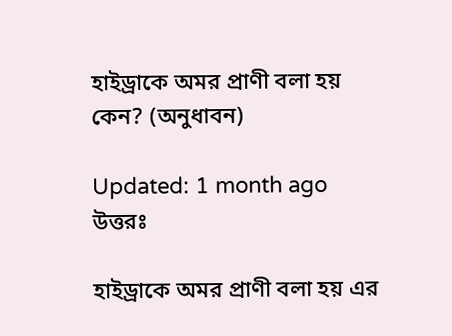হাইড্রাকে অমর প্রাণী বলা হয় কেন? (অনুধাবন)

Updated: 1 month ago
উত্তরঃ

হাইড্রাকে অমর প্রাণী বলা হয় এর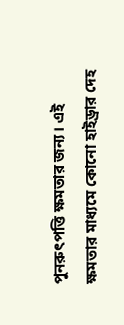পুনরুৎপত্তি ক্ষমতার জন্য। এই ক্ষমতার মাধ্যমে কোনো হাইড্রার দেহ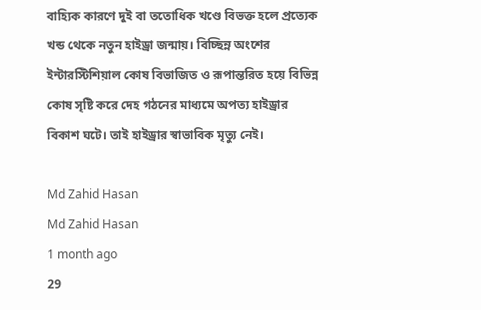বাহ্যিক কারণে দুই বা ততোধিক খণ্ডে বিভক্ত হলে প্রত্যেক খন্ড থেকে নতুন হাইড্রা জন্মায়। বিচ্ছিন্ন অংশের ইন্টারস্টিশিয়াল কোষ বিভাজিত ও রূপান্তরিত হয়ে বিভিন্ন কোষ সৃষ্টি করে দেহ গঠনের মাধ্যমে অপত্য হাইড্রার বিকাশ ঘটে। তাই হাইড্রার স্বাভাবিক মৃত্যু নেই।

Md Zahid Hasan
Md Zahid Hasan
1 month ago
29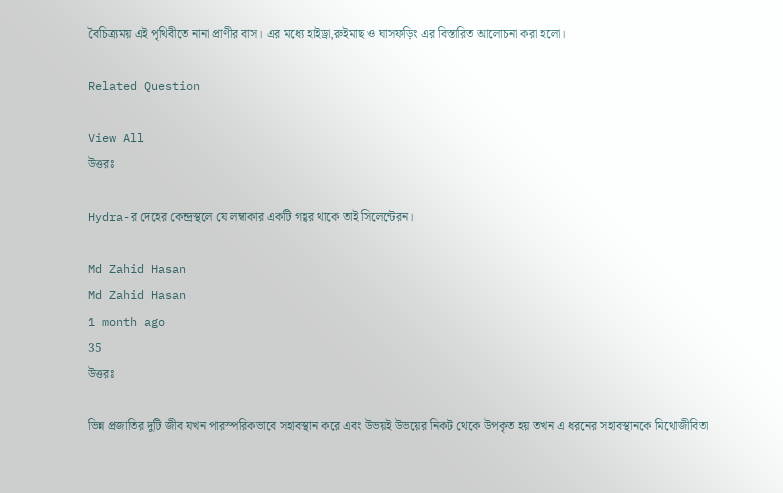বৈচিত্র্যময় এই পৃথিবীতে নানা প্রাণীর বাস। এর মধ্যে হাইড্রা,রুইমাছ ও ঘাসফড়িং এর বিস্তারিত আলোচনা করা হলো।

Related Question

View All
উত্তরঃ

Hydra-র দেহের কেন্দ্রস্থলে যে লম্বাকার একটি গহ্বর থাকে তাই সিলেন্টেরন।

Md Zahid Hasan
Md Zahid Hasan
1 month ago
35
উত্তরঃ

ভিন্ন প্রজাতির দুটি জীব যখন পারস্পরিকভাবে সহাবস্থান করে এবং উভয়ই উভয়ের নিকট থেকে উপকৃত হয় তখন এ ধরনের সহাবস্থানকে মিথোজীবিতা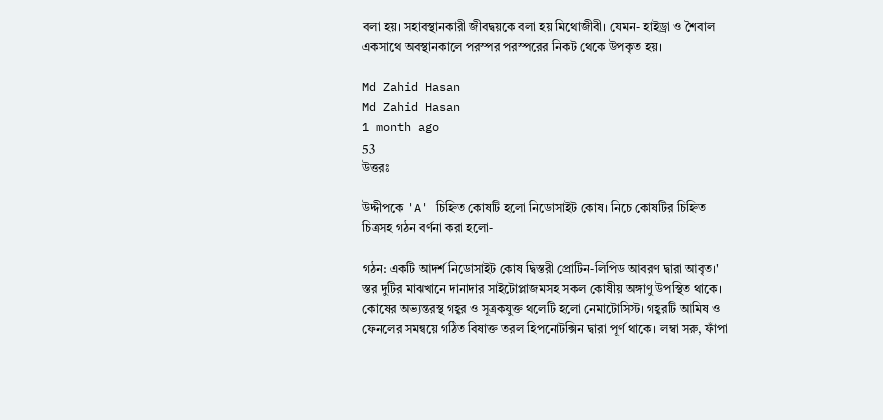বলা হয়। সহাবস্থানকারী জীবদ্বয়কে বলা হয় মিথোজীবী। যেমন- হাইড্রা ও শৈবাল একসাথে অবস্থানকালে পরস্পর পরস্পরের নিকট থেকে উপকৃত হয়।

Md Zahid Hasan
Md Zahid Hasan
1 month ago
53
উত্তরঃ

উদ্দীপকে 'A' চিহ্নিত কোষটি হলো নিডোসাইট কোষ। নিচে কোষটির চিহ্নিত চিত্রসহ গঠন বর্ণনা করা হলো-

গঠন: একটি আদর্শ নিডোসাইট কোষ দ্বিস্তরী প্রোটিন-লিপিড আবরণ দ্বারা আবৃত।' স্তর দুটির মাঝখানে দানাদার সাইটোপ্লাজমসহ সকল কোষীয় অঙ্গাণু উপস্থিত থাকে। কোষের অভ্যন্তরস্থ গহ্বর ও সূত্রকযুক্ত থলেটি হলো নেমাটোসিস্ট। গহ্বরটি আমিষ ও ফেনলের সমন্বয়ে গঠিত বিষাক্ত তরল হিপনোটক্সিন দ্বারা পূর্ণ থাকে। লম্বা সরু, ফাঁপা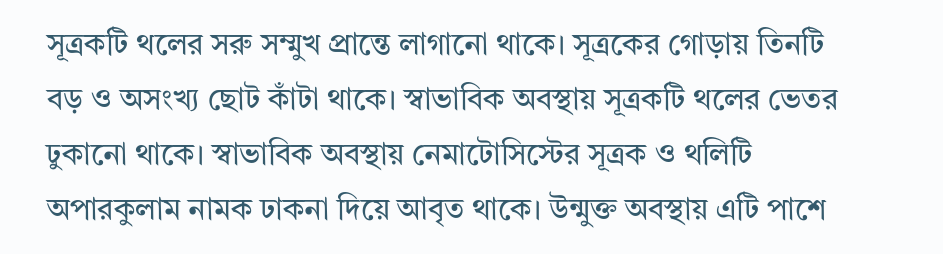সূত্রকটি থলের সরু সম্মুখ প্রান্তে লাগানো থাকে। সূত্রকের গোড়ায় তিনটি বড় ও অসংখ্য ছোট কাঁটা থাকে। স্বাভাবিক অবস্থায় সূত্রকটি থলের ভেতর ঢুকানো থাকে। স্বাভাবিক অবস্থায় নেমাটোসিস্টের সূত্রক ও থলিটি অপারকুলাম নামক ঢাকনা দিয়ে আবৃত থাকে। উন্মুক্ত অবস্থায় এটি পাশে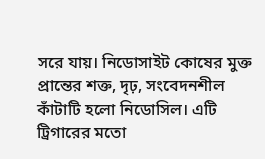সরে যায়। নিডোসাইট কোষের মুক্ত প্রান্তের শক্ত, দৃঢ়, সংবেদনশীল কাঁটাটি হলো নিডোসিল। এটি ট্রিগারের মতো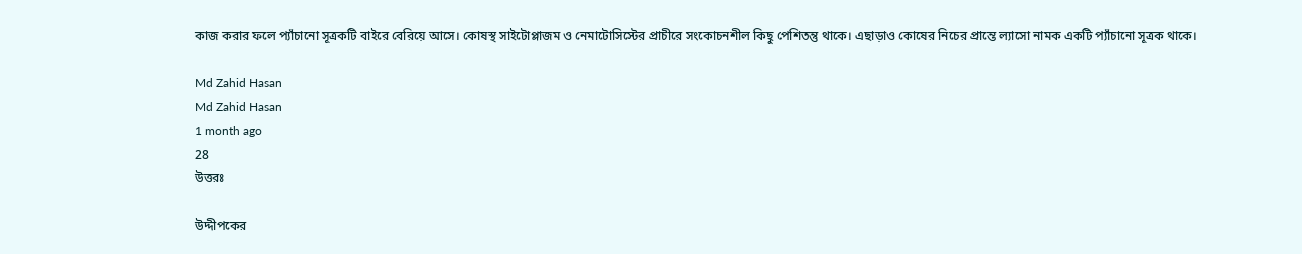কাজ করার ফলে প্যাঁচানো সূত্রকটি বাইরে বেরিয়ে আসে। কোষস্থ সাইটোপ্লাজম ও নেমাটোসিস্টের প্রাচীরে সংকোচনশীল কিছু পেশিতন্তু থাকে। এছাড়াও কোষের নিচের প্রান্তে ল্যাসো নামক একটি প্যাঁচানো সূত্রক থাকে।

Md Zahid Hasan
Md Zahid Hasan
1 month ago
28
উত্তরঃ

উদ্দীপকের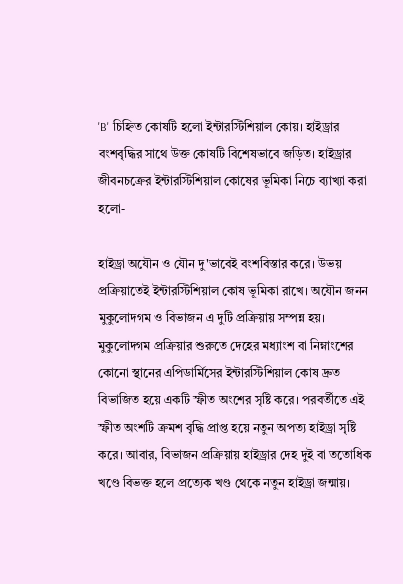'B' চিহ্নিত কোষটি হলো ইন্টারস্টিশিয়াল কোয়। হাইড্রার বংশবৃদ্ধির সাথে উক্ত কোষটি বিশেষভাবে জড়িত। হাইড্রার জীবনচক্রের ইন্টারস্টিশিয়াল কোষের ভূমিকা নিচে ব্যাখ্যা করা হলো-

হাইড্রা অযৌন ও যৌন দু'ভাবেই বংশবিস্তার করে। উভয় প্রক্রিয়াতেই ইন্টারস্টিশিয়াল কোষ ভূমিকা রাখে। অযৌন জনন মুকুলোদগম ও বিভাজন এ দুটি প্রক্রিয়ায় সম্পন্ন হয়। মুকুলোদগম প্রক্রিয়ার শুরুতে দেহের মধ্যাংশ বা নিম্নাংশের কোনো স্থানের এপিডার্মিসের ইন্টারস্টিশিয়াল কোষ দ্রুত বিভাজিত হয়ে একটি স্ফীত অংশের সৃষ্টি করে। পরবর্তীতে এই স্ফীত অংশটি ক্রমশ বৃদ্ধি প্রাপ্ত হয়ে নতুন অপত্য হাইড্রা সৃষ্টি করে। আবার, বিভাজন প্রক্রিয়ায় হাইড্রার দেহ দুই বা ততোধিক খণ্ডে বিভক্ত হলে প্রত্যেক খণ্ড থেকে নতুন হাইড্রা জন্মায়।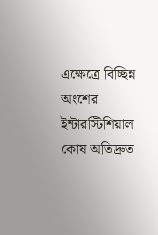এক্ষেত্রে বিচ্ছিন্ন অংশের ইন্টারস্টিশিয়াল কোষ অতিদ্রুত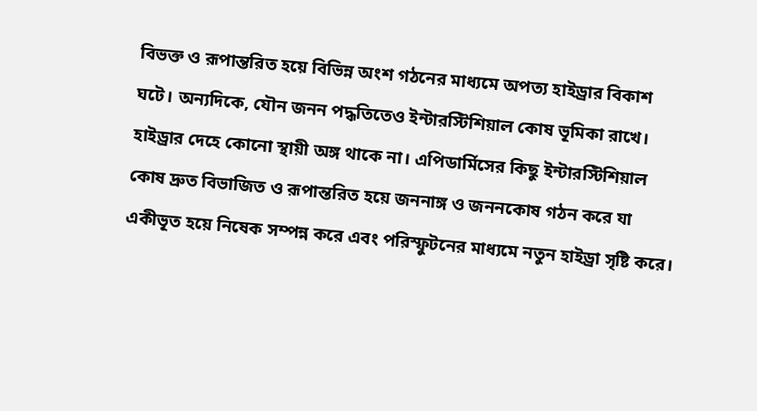বিভক্ত ও রূপান্তরিত হয়ে বিভিন্ন অংশ গঠনের মাধ্যমে অপত্য হাইড্রার বিকাশ ঘটে। অন্যদিকে, যৌন জনন পদ্ধতিতেও ইন্টারস্টিশিয়াল কোষ ভূমিকা রাখে। হাইড্রার দেহে কোনো স্থায়ী অঙ্গ থাকে না। এপিডার্মিসের কিছু ইন্টারস্টিশিয়াল কোষ দ্রুত বিভাজিত ও রূপান্তরিত হয়ে জননাঙ্গ ও জননকোষ গঠন করে যা একীভূত হয়ে নিষেক সম্পন্ন করে এবং পরিস্ফুটনের মাধ্যমে নতুন হাইড্রা সৃষ্টি করে।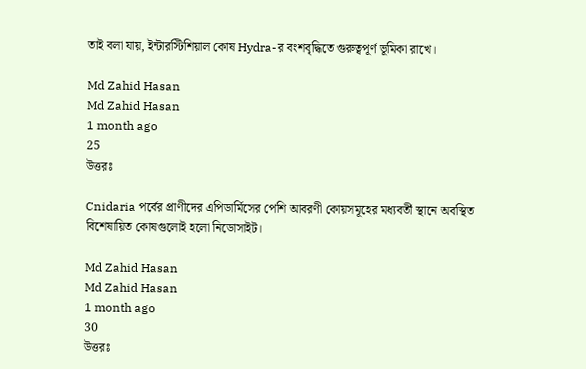তাই বলা যায়, ইন্টারস্টিশিয়াল কোষ Hydra-র বংশবৃদ্ধিতে গুরুত্বপূর্ণ ভূমিকা রাখে।

Md Zahid Hasan
Md Zahid Hasan
1 month ago
25
উত্তরঃ

Cnidaria পর্বের প্রাণীদের এপিডার্মিসের পেশি আবরণী কোয়সমূহের মধ্যবর্তী স্থানে অবস্থিত বিশেষায়িত কোষগুলোই হলো নিডোসাইট।

Md Zahid Hasan
Md Zahid Hasan
1 month ago
30
উত্তরঃ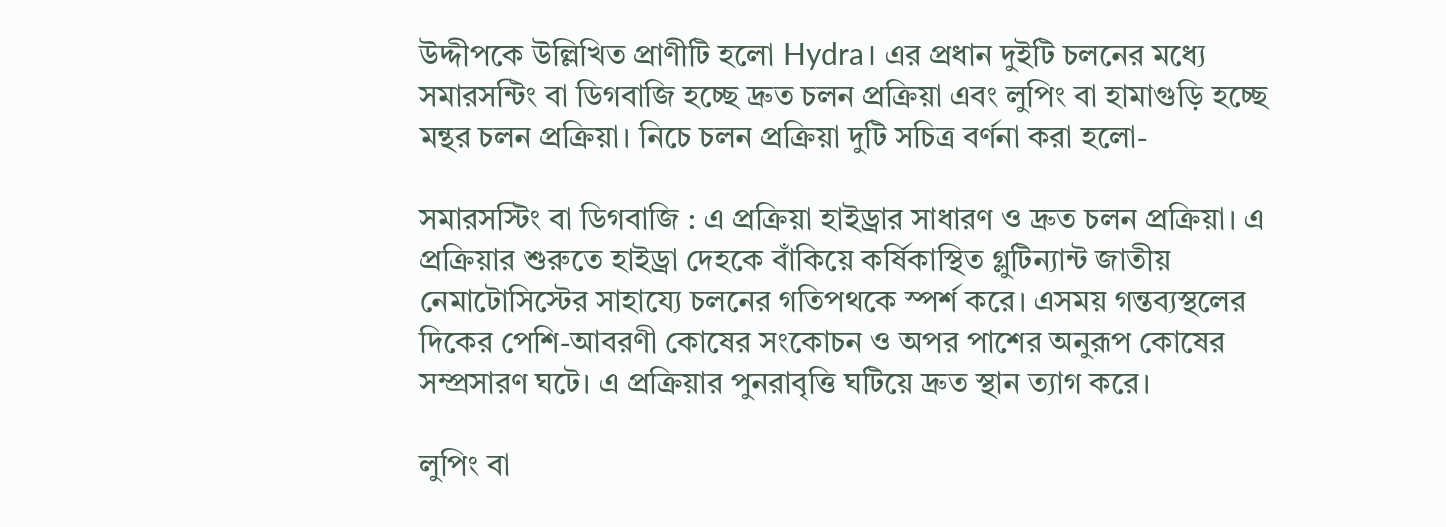উদ্দীপকে উল্লিখিত প্রাণীটি হলো Hydra। এর প্রধান দুইটি চলনের মধ্যে সমারসন্টিং বা ডিগবাজি হচ্ছে দ্রুত চলন প্রক্রিয়া এবং লুপিং বা হামাগুড়ি হচ্ছে মন্থর চলন প্রক্রিয়া। নিচে চলন প্রক্রিয়া দুটি সচিত্র বর্ণনা করা হলো-

সমারসস্টিং বা ডিগবাজি : এ প্রক্রিয়া হাইড্রার সাধারণ ও দ্রুত চলন প্রক্রিয়া। এ প্রক্রিয়ার শুরুতে হাইড্রা দেহকে বাঁকিয়ে কর্ষিকাস্থিত গ্লুটিন্যান্ট জাতীয় নেমাটোসিস্টের সাহায্যে চলনের গতিপথকে স্পর্শ করে। এসময় গন্তব্যস্থলের দিকের পেশি-আবরণী কোষের সংকোচন ও অপর পাশের অনুরূপ কোষের সম্প্রসারণ ঘটে। এ প্রক্রিয়ার পুনরাবৃত্তি ঘটিয়ে দ্রুত স্থান ত্যাগ করে।

লুপিং বা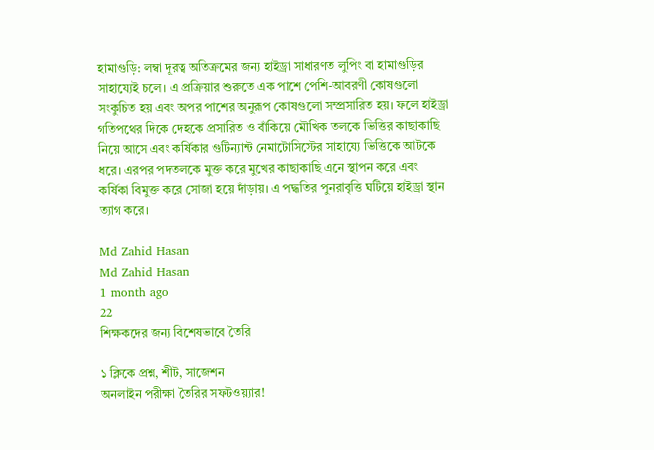হামাগুড়ি: লম্বা দূরত্ব অতিক্রমের জন্য হাইড্রা সাধারণত লুপিং বা হামাগুড়ির সাহায্যেই চলে। এ প্রক্রিয়ার শুরুতে এক পাশে পেশি-আবরণী কোষগুলো সংকুচিত হয় এবং অপর পাশের অনুরূপ কোষগুলো সম্প্রসারিত হয়। ফলে হাইড্রা গতিপথের দিকে দেহকে প্রসারিত ও বাঁকিয়ে মৌখিক তলকে ভিত্তির কাছাকাছি নিয়ে আসে এবং কর্ষিকার গুটিন্যান্ট নেমাটোসিস্টের সাহায্যে ভিত্তিকে আটকে ধরে। এরপর পদতলকে মুক্ত করে মুখের কাছাকাছি এনে স্থাপন করে এবং কর্ষিকা বিমুক্ত করে সোজা হয়ে দাঁড়ায়। এ পদ্ধতির পুনরাবৃত্তি ঘটিয়ে হাইড্রা স্থান ত্যাগ করে।

Md Zahid Hasan
Md Zahid Hasan
1 month ago
22
শিক্ষকদের জন্য বিশেষভাবে তৈরি

১ ক্লিকে প্রশ্ন, শীট, সাজেশন
অনলাইন পরীক্ষা তৈরির সফটওয়্যার!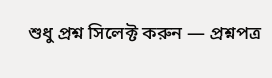শুধু প্রশ্ন সিলেক্ট করুন — প্রশ্নপত্র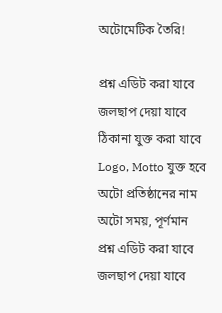অটোমেটিক তৈরি!

প্রশ্ন এডিট করা যাবে
জলছাপ দেয়া যাবে
ঠিকানা যুক্ত করা যাবে
Logo, Motto যুক্ত হবে
অটো প্রতিষ্ঠানের নাম
অটো সময়, পূর্ণমান
প্রশ্ন এডিট করা যাবে
জলছাপ দেয়া যাবে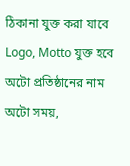ঠিকানা যুক্ত করা যাবে
Logo, Motto যুক্ত হবে
অটো প্রতিষ্ঠানের নাম
অটো সময়,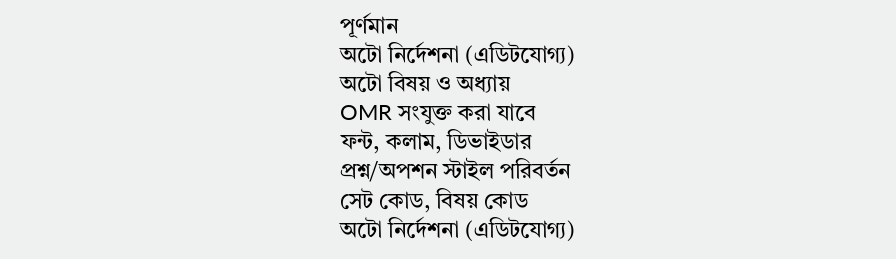পূর্ণমান
অটো নির্দেশনা (এডিটযোগ্য)
অটো বিষয় ও অধ্যায়
OMR সংযুক্ত করা যাবে
ফন্ট, কলাম, ডিভাইডার
প্রশ্ন/অপশন স্টাইল পরিবর্তন
সেট কোড, বিষয় কোড
অটো নির্দেশনা (এডিটযোগ্য)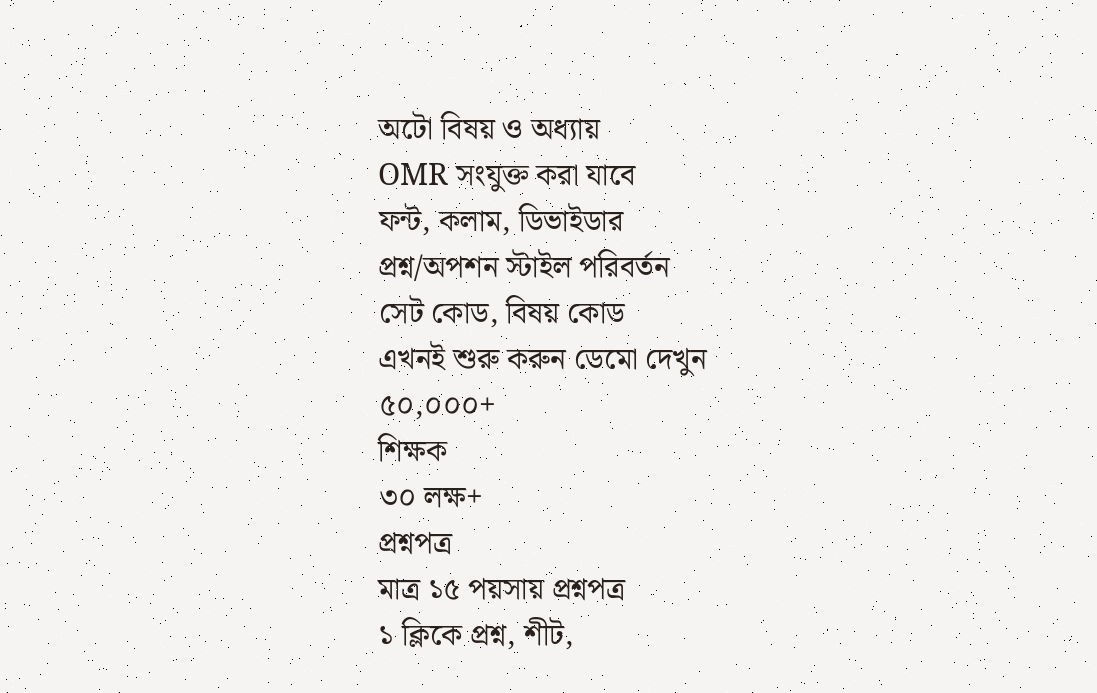অটো বিষয় ও অধ্যায়
OMR সংযুক্ত করা যাবে
ফন্ট, কলাম, ডিভাইডার
প্রশ্ন/অপশন স্টাইল পরিবর্তন
সেট কোড, বিষয় কোড
এখনই শুরু করুন ডেমো দেখুন
৫০,০০০+
শিক্ষক
৩০ লক্ষ+
প্রশ্নপত্র
মাত্র ১৫ পয়সায় প্রশ্নপত্র
১ ক্লিকে প্রশ্ন, শীট,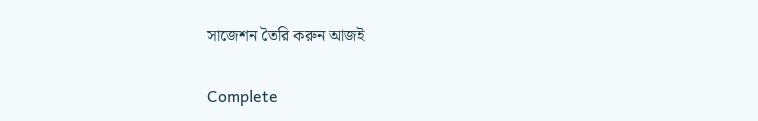সাজেশন তৈরি করুন আজই

Complete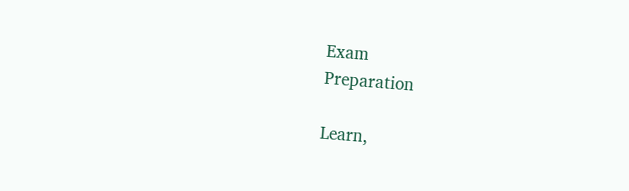Exam
Preparation

Learn,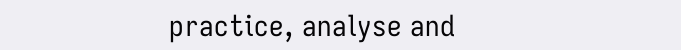practice, analyse and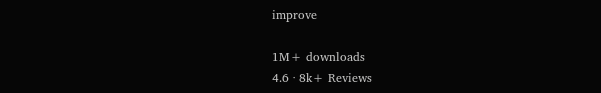improve

1M+ downloads
4.6 · 8k+ Reviews